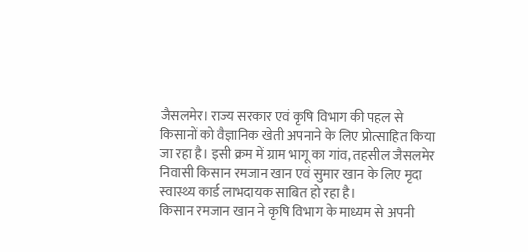जैसलमेर। राज्य सरकार एवं कृषि विभाग की पहल से किसानों को वैज्ञानिक खेती अपनाने के लिए प्रोत्साहित किया जा रहा है। इसी क्रम में ग्राम भागू का गांव, तहसील जैसलमेर निवासी किसान रमजान खान एवं सुमार खान के लिए मृदा स्वास्थ्य कार्ड लाभदायक साबित हो रहा है।
किसान रमजान खान ने कृषि विभाग के माध्यम से अपनी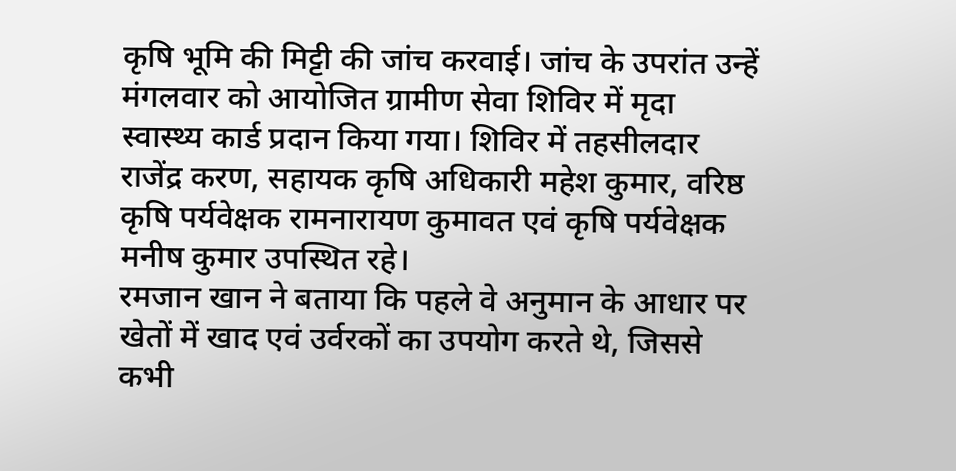कृषि भूमि की मिट्टी की जांच करवाई। जांच के उपरांत उन्हें मंगलवार को आयोजित ग्रामीण सेवा शिविर में मृदा स्वास्थ्य कार्ड प्रदान किया गया। शिविर में तहसीलदार राजेंद्र करण, सहायक कृषि अधिकारी महेश कुमार, वरिष्ठ कृषि पर्यवेक्षक रामनारायण कुमावत एवं कृषि पर्यवेक्षक मनीष कुमार उपस्थित रहे।
रमजान खान ने बताया कि पहले वे अनुमान के आधार पर खेतों में खाद एवं उर्वरकों का उपयोग करते थे, जिससे कभी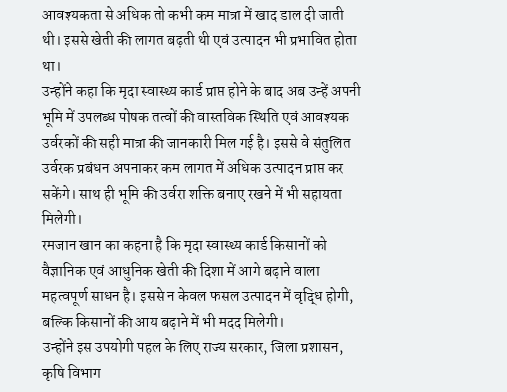आवश्यकता से अधिक तो कभी कम मात्रा में खाद डाल दी जाती थी। इससे खेती की लागत बढ़ती थी एवं उत्पादन भी प्रभावित होता था।
उन्होंने कहा कि मृदा स्वास्थ्य कार्ड प्राप्त होने के बाद अब उन्हें अपनी भूमि में उपलब्ध पोषक तत्वों की वास्तविक स्थिति एवं आवश्यक उर्वरकों की सही मात्रा की जानकारी मिल गई है। इससे वे संतुलित उर्वरक प्रबंधन अपनाकर कम लागत में अधिक उत्पादन प्राप्त कर सकेंगे। साथ ही भूमि की उर्वरा शक्ति बनाए रखने में भी सहायता मिलेगी।
रमजान खान का कहना है कि मृदा स्वास्थ्य कार्ड किसानों को वैज्ञानिक एवं आधुनिक खेती की दिशा में आगे बढ़ाने वाला महत्वपूर्ण साधन है। इससे न केवल फसल उत्पादन में वृद्धि होगी, बल्कि किसानों की आय बढ़ाने में भी मदद मिलेगी।
उन्होंने इस उपयोगी पहल के लिए राज्य सरकार, जिला प्रशासन, कृषि विभाग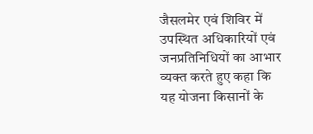जैसलमेर एवं शिविर में उपस्थित अधिकारियों एवं जनप्रतिनिधियों का आभार व्यक्त करते हुए कहा कि यह योजना किसानों के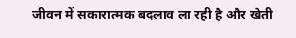जीवन में सकारात्मक बदलाव ला रही है और खेती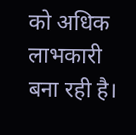को अधिक लाभकारी बना रही है।